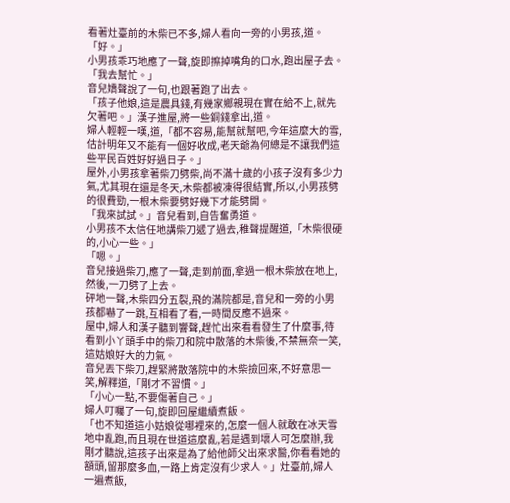看著灶臺前的木柴已不多,婦人看向一旁的小男孩,道。
「好。」
小男孩乖巧地應了一聲,旋即擦掉嘴角的口水,跑出屋子去。
「我去幫忙。」
音兒嬌聲說了一句,也跟著跑了出去。
「孩子他娘,這是農具錢,有幾家鄉親現在實在給不上,就先欠著吧。」漢子進屋,將一些銅錢拿出,道。
婦人輕輕一嘆,道,「都不容易,能幫就幫吧,今年這麼大的雪,估計明年又不能有一個好收成,老天爺為何總是不讓我們這些平民百姓好好過日子。」
屋外,小男孩拿著柴刀劈柴,尚不滿十歲的小孩子沒有多少力氣,尤其現在還是冬天,木柴都被凍得很結實,所以,小男孩劈的很費勁,一根木柴要劈好幾下才能劈開。
「我來試試。」音兒看到,自告奮勇道。
小男孩不太信任地講柴刀遞了過去,稚聲提醒道,「木柴很硬的,小心一些。」
「嗯。」
音兒接過柴刀,應了一聲,走到前面,拿過一根木柴放在地上,然後,一刀劈了上去。
砰地一聲,木柴四分五裂,飛的滿院都是,音兒和一旁的小男孩都嚇了一跳,互相看了看,一時間反應不過來。
屋中,婦人和漢子聽到響聲,趕忙出來看看發生了什麼事,待看到小丫頭手中的柴刀和院中散落的木柴後,不禁無奈一笑,這姑娘好大的力氣。
音兒丟下柴刀,趕緊將散落院中的木柴撿回來,不好意思一笑,解釋道,「剛才不習慣。」
「小心一點,不要傷著自己。」
婦人叮囑了一句,旋即回屋繼續煮飯。
「也不知道這小姑娘從哪裡來的,怎麼一個人就敢在冰天雪地中亂跑,而且現在世道這麼亂,若是遇到壞人可怎麼辦,我剛才聽說,這孩子出來是為了給他師父出來求醫,你看看她的額頭,留那麼多血,一路上肯定沒有少求人。」灶臺前,婦人一遍煮飯,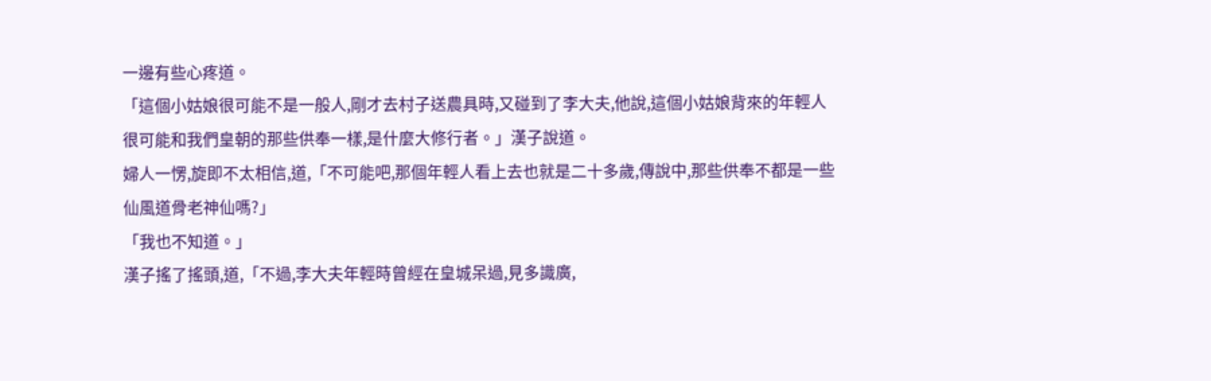一邊有些心疼道。
「這個小姑娘很可能不是一般人,剛才去村子送農具時,又碰到了李大夫,他說,這個小姑娘背來的年輕人很可能和我們皇朝的那些供奉一樣,是什麼大修行者。」漢子說道。
婦人一愣,旋即不太相信,道,「不可能吧,那個年輕人看上去也就是二十多歲,傳說中,那些供奉不都是一些仙風道骨老神仙嗎?」
「我也不知道。」
漢子搖了搖頭,道,「不過,李大夫年輕時曾經在皇城呆過,見多識廣,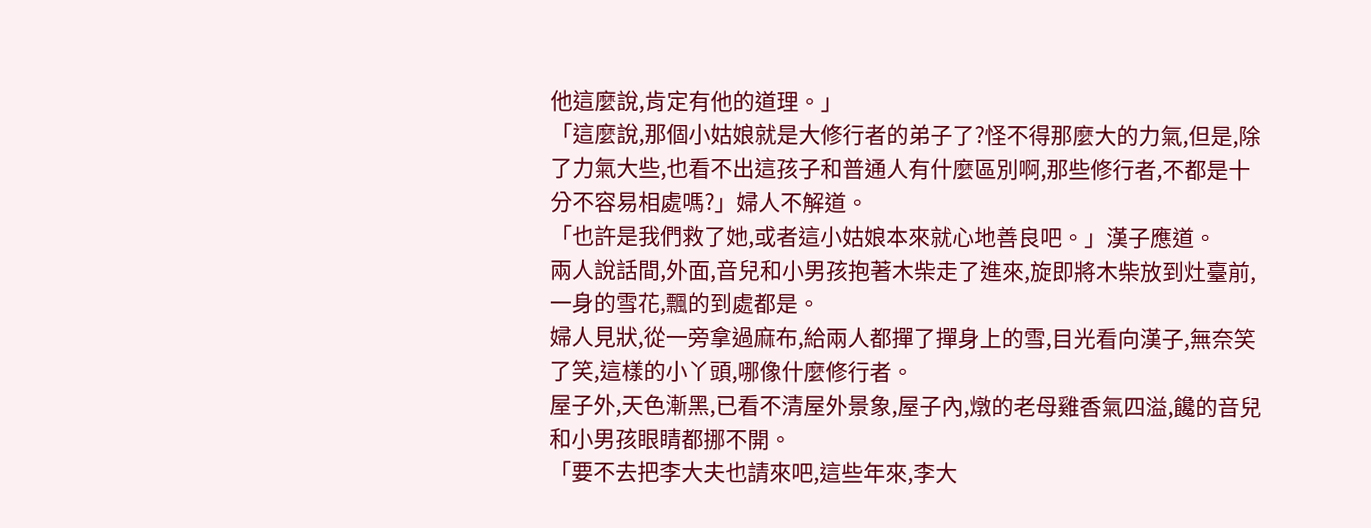他這麼說,肯定有他的道理。」
「這麼說,那個小姑娘就是大修行者的弟子了?怪不得那麼大的力氣,但是,除了力氣大些,也看不出這孩子和普通人有什麼區別啊,那些修行者,不都是十分不容易相處嗎?」婦人不解道。
「也許是我們救了她,或者這小姑娘本來就心地善良吧。」漢子應道。
兩人說話間,外面,音兒和小男孩抱著木柴走了進來,旋即將木柴放到灶臺前,一身的雪花,飄的到處都是。
婦人見狀,從一旁拿過麻布,給兩人都撣了撣身上的雪,目光看向漢子,無奈笑了笑,這樣的小丫頭,哪像什麼修行者。
屋子外,天色漸黑,已看不清屋外景象,屋子內,燉的老母雞香氣四溢,饞的音兒和小男孩眼睛都挪不開。
「要不去把李大夫也請來吧,這些年來,李大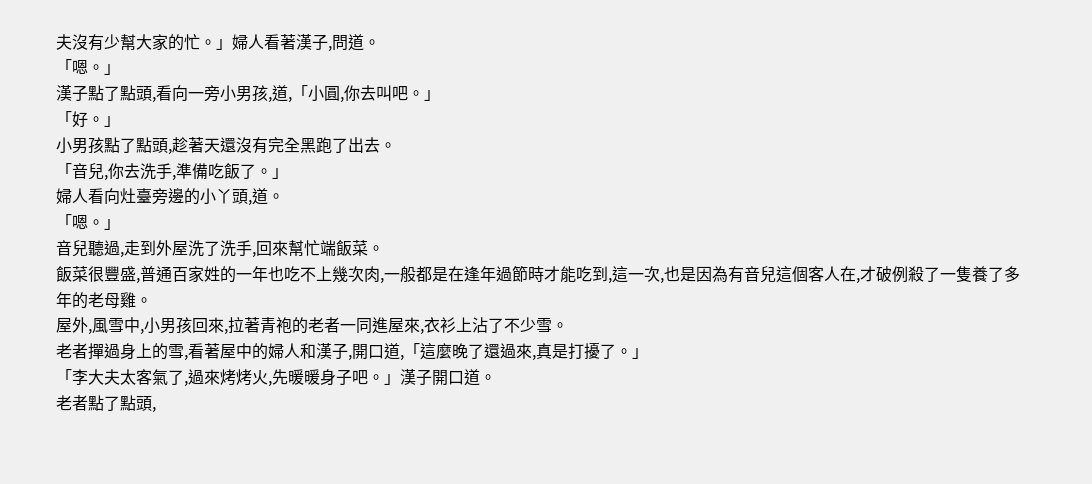夫沒有少幫大家的忙。」婦人看著漢子,問道。
「嗯。」
漢子點了點頭,看向一旁小男孩,道,「小圓,你去叫吧。」
「好。」
小男孩點了點頭,趁著天還沒有完全黑跑了出去。
「音兒,你去洗手,準備吃飯了。」
婦人看向灶臺旁邊的小丫頭,道。
「嗯。」
音兒聽過,走到外屋洗了洗手,回來幫忙端飯菜。
飯菜很豐盛,普通百家姓的一年也吃不上幾次肉,一般都是在逢年過節時才能吃到,這一次,也是因為有音兒這個客人在,才破例殺了一隻養了多年的老母雞。
屋外,風雪中,小男孩回來,拉著青袍的老者一同進屋來,衣衫上沾了不少雪。
老者撣過身上的雪,看著屋中的婦人和漢子,開口道,「這麼晚了還過來,真是打擾了。」
「李大夫太客氣了,過來烤烤火,先暖暖身子吧。」漢子開口道。
老者點了點頭,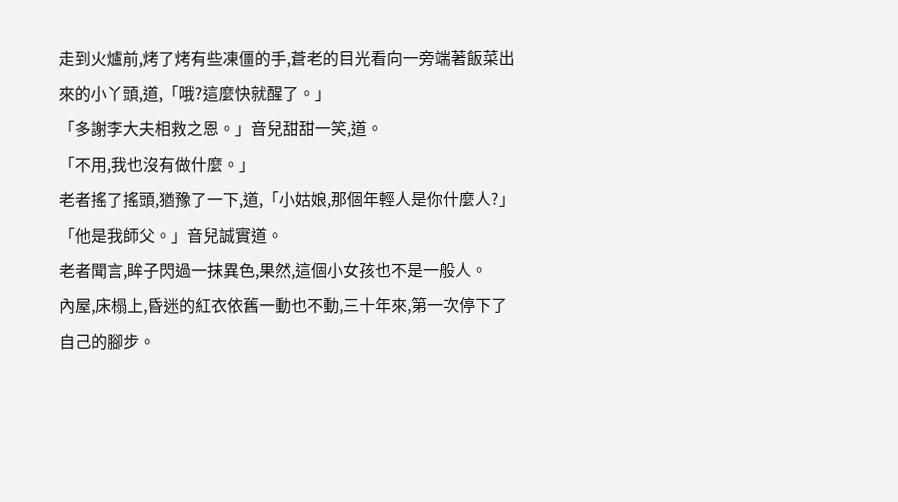走到火爐前,烤了烤有些凍僵的手,蒼老的目光看向一旁端著飯菜出來的小丫頭,道,「哦?這麼快就醒了。」
「多謝李大夫相救之恩。」音兒甜甜一笑,道。
「不用,我也沒有做什麼。」
老者搖了搖頭,猶豫了一下,道,「小姑娘,那個年輕人是你什麼人?」
「他是我師父。」音兒誠實道。
老者聞言,眸子閃過一抹異色,果然,這個小女孩也不是一般人。
內屋,床榻上,昏迷的紅衣依舊一動也不動,三十年來,第一次停下了自己的腳步。